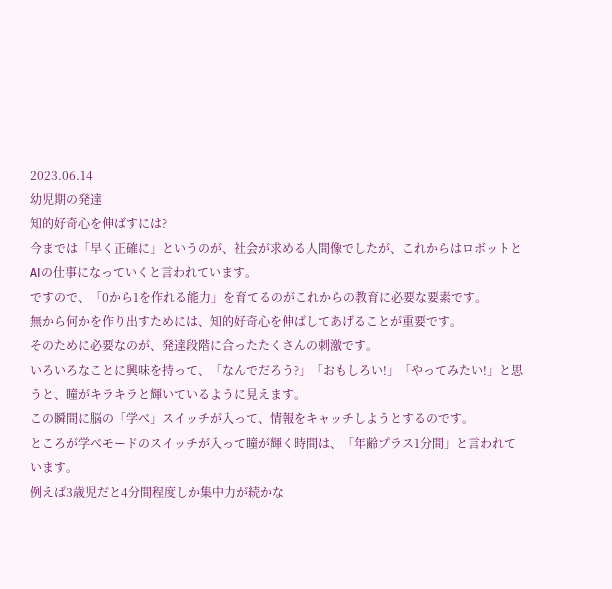2023.06.14
幼児期の発達
知的好奇心を伸ばすには?
今までは「早く正確に」というのが、社会が求める人間像でしたが、これからはロボットとAIの仕事になっていくと言われています。
ですので、「0から1を作れる能力」を育てるのがこれからの教育に必要な要素です。
無から何かを作り出すためには、知的好奇心を伸ばしてあげることが重要です。
そのために必要なのが、発達段階に合ったたくさんの刺激です。
いろいろなことに興味を持って、「なんでだろう?」「おもしろい!」「やってみたい!」と思うと、瞳がキラキラと輝いているように見えます。
この瞬間に脳の「学べ」スイッチが入って、情報をキャッチしようとするのです。
ところが学べモードのスイッチが入って瞳が輝く時間は、「年齢プラス1分間」と言われています。
例えば3歳児だと4分間程度しか集中力が続かな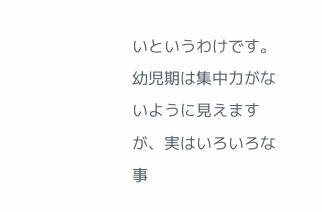いというわけです。
幼児期は集中力がないように見えますが、実はいろいろな事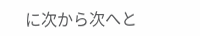に次から次へと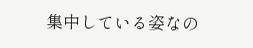集中している姿なの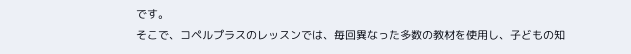です。
そこで、コペルプラスのレッスンでは、毎回異なった多数の教材を使用し、子どもの知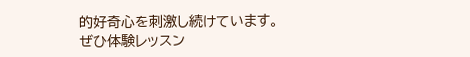的好奇心を刺激し続けています。
ぜひ体験レッスン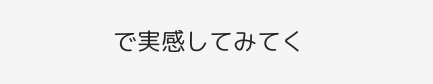で実感してみてく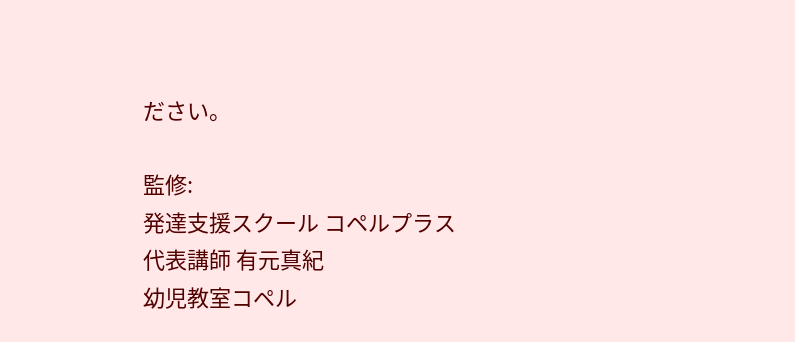ださい。

監修:
発達支援スクール コペルプラス
代表講師 有元真紀
幼児教室コペル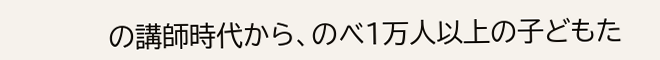の講師時代から、のべ1万人以上の子どもた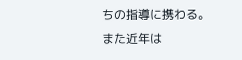ちの指導に携わる。
また近年は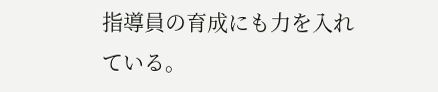指導員の育成にも力を入れている。